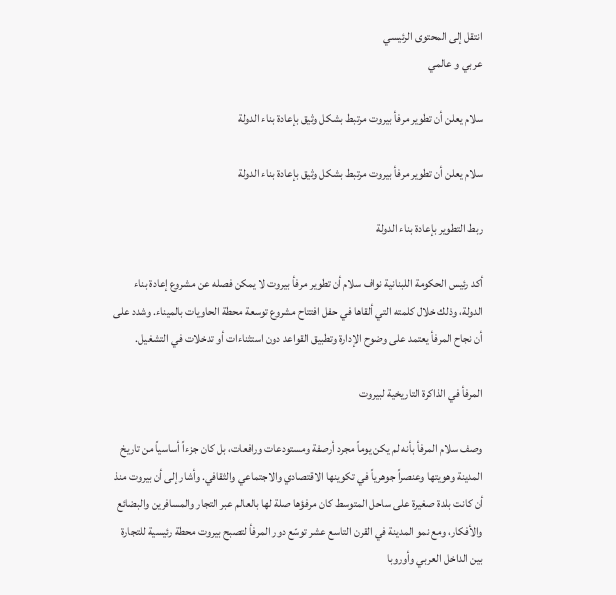انتقل إلى المحتوى الرئيسي
عربي و عالمي

سلام يعلن أن تطوير مرفأ بيروت مرتبط بشكل وثيق بإعادة بناء الدولة

سلام يعلن أن تطوير مرفأ بيروت مرتبط بشكل وثيق بإعادة بناء الدولة

ربط التطوير بإعادة بناء الدولة

أكد رئيس الحكومة اللبنانية نواف سلام أن تطوير مرفأ بيروت لا يمكن فصله عن مشروع إعادة بناء الدولة، وذلك خلال كلمته التي ألقاها في حفل افتتاح مشروع توسعة محطة الحاويات بالميناء. وشدد على أن نجاح المرفأ يعتمد على وضوح الإدارة وتطبيق القواعد دون استثناءات أو تدخلات في التشغيل.

المرفأ في الذاكرة التاريخية لبيروت

وصف سلام المرفأ بأنه لم يكن يوماً مجرد أرصفة ومستودعات ورافعات، بل كان جزءاً أساسياً من تاريخ المدينة وهويتها وعنصراً جوهرياً في تكوينها الاقتصادي والاجتماعي والثقافي. وأشار إلى أن بيروت منذ أن كانت بلدة صغيرة على ساحل المتوسط كان مرفؤها صلة لها بالعالم عبر التجار والمسافرين والبضائع والأفكار، ومع نمو المدينة في القرن التاسع عشر توسّع دور المرفأ لتصبح بيروت محطة رئيسية للتجارة بين الداخل العربي وأوروبا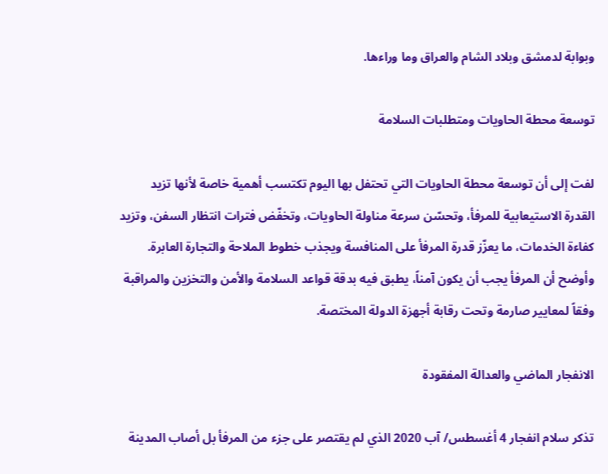وبوابة لدمشق وبلاد الشام والعراق وما وراءها.

توسعة محطة الحاويات ومتطلبات السلامة

لفت إلى أن توسعة محطة الحاويات التي تحتفل بها اليوم تكتسب أهمية خاصة لأنها تزيد القدرة الاستيعابية للمرفأ، وتحسّن سرعة مناولة الحاويات، وتخفّض فترات انتظار السفن، وتزيد كفاءة الخدمات، ما يعزّز قدرة المرفأ على المنافسة ويجذب خطوط الملاحة والتجارة العابرة. وأوضح أن المرفأ يجب أن يكون آمناً، يطبق فيه بدقة قواعد السلامة والأمن والتخزين والمراقبة وفقاً لمعايير صارمة وتحت رقابة أجهزة الدولة المختصة.

الانفجار الماضي والعدالة المفقودة

تذكر سلام انفجار 4 أغسطس/ آب 2020 الذي لم يقتصر على جزء من المرفأ بل أصاب المدينة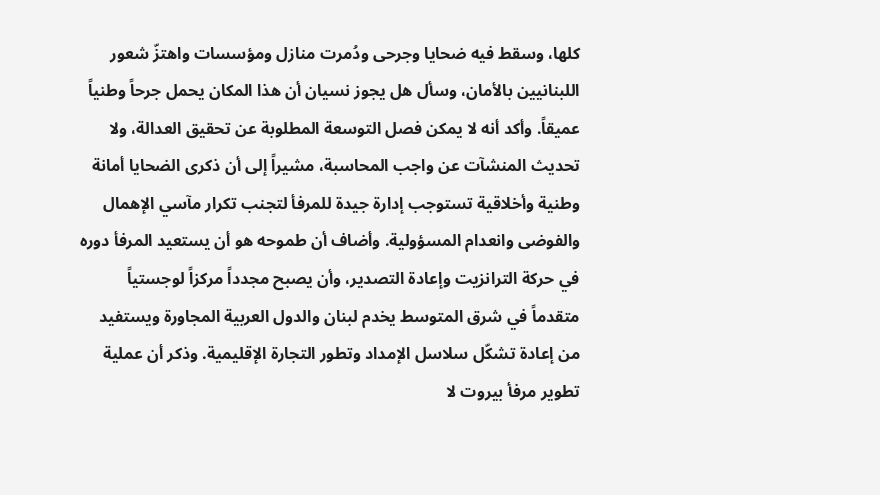كلها، وسقط فيه ضحايا وجرحى ودُمرت منازل ومؤسسات واهتزّ شعور اللبنانيين بالأمان، وسأل هل يجوز نسيان أن هذا المكان يحمل جرحاً وطنياً عميقاً. وأكد أنه لا يمكن فصل التوسعة المطلوبة عن تحقيق العدالة، ولا تحديث المنشآت عن واجب المحاسبة، مشيراً إلى أن ذكرى الضحايا أمانة وطنية وأخلاقية تستوجب إدارة جيدة للمرفأ لتجنب تكرار مآسي الإهمال والفوضى وانعدام المسؤولية. وأضاف أن طموحه هو أن يستعيد المرفأ دوره في حركة الترانزيت وإعادة التصدير، وأن يصبح مجدداً مركزاً لوجستياً متقدماً في شرق المتوسط يخدم لبنان والدول العربية المجاورة ويستفيد من إعادة تشكّل سلاسل الإمداد وتطور التجارة الإقليمية. وذكر أن عملية تطوير مرفأ بيروت لا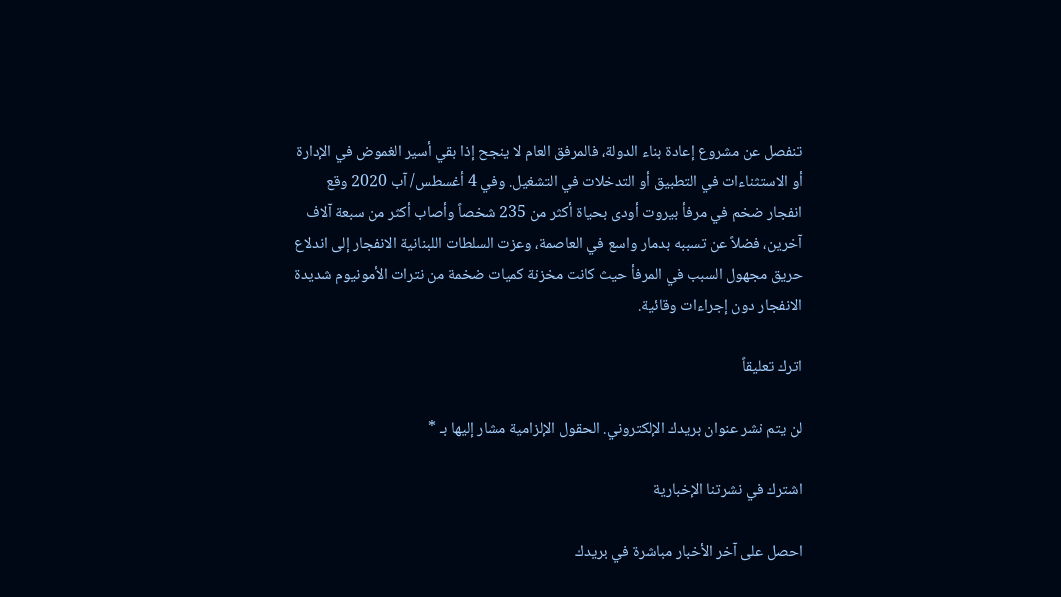تنفصل عن مشروع إعادة بناء الدولة، فالمرفق العام لا ينجح إذا بقي أسير الغموض في الإدارة أو الاستثناءات في التطبيق أو التدخلات في التشغيل. وفي 4 أغسطس/ آب 2020 وقع انفجار ضخم في مرفأ بيروت أودى بحياة أكثر من 235 شخصاً وأصاب أكثر من سبعة آلاف آخرين، فضلاً عن تسببه بدمار واسع في العاصمة، وعزت السلطات اللبنانية الانفجار إلى اندلاع حريق مجهول السبب في المرفأ حيث كانت مخزنة كميات ضخمة من نترات الأمونيوم شديدة الانفجار دون إجراءات وقائية.

اترك تعليقاً

لن يتم نشر عنوان بريدك الإلكتروني. الحقول الإلزامية مشار إليها بـ *

اشترك في نشرتنا الإخبارية

احصل على آخر الأخبار مباشرة في بريدك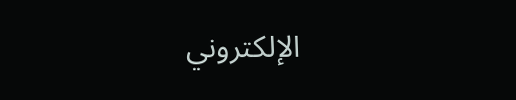الإلكتروني